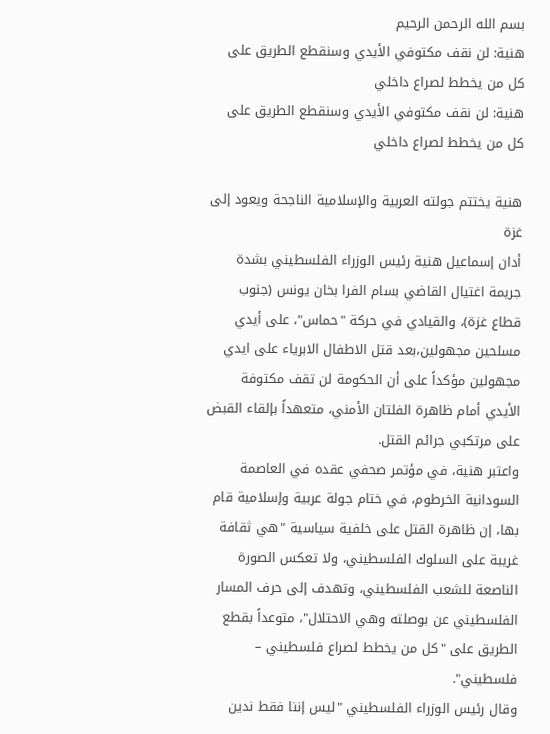بسم الله الرحمن الرحيم
هنية: لن نقف مكتوفي الأيدي وسنقطع الطريق على كل من يخطط لصراع داخلي
هنية: لن نقف مكتوفي الأيدي وسنقطع الطريق على كل من يخطط لصراع داخلي

هنية يختتم جولته العربية والإسلامية الناجحة ويعود إلى غزة
أدان إسماعيل هنية رئيس الوزراء الفلسطيني بشدة جريمة اغتيال القاضي بسام الفرا بخان يونس (جنوب قطاع غزة)، والقيادي في حركة "حماس"، على أيدي مسلحين مجهولين،بعد قتل الاطفال الابرياء على ايدي مجهولين مؤكداً على أن الحكومة لن تقف مكتوفة الأيدي أمام ظاهرة الفلتان الأمني، متعهداً بإلقاء القبض على مرتكبي جرائم القتل.
واعتبر هنية، في مؤتمر صحفي عقده في العاصمة السودانية الخرطوم، في ختام جولة عربية وإسلامية قام بها، إن ظاهرة القتل على خلفية سياسية "هي ثقافة غريبة على السلوك الفلسطيني، ولا تعكس الصورة الناصعة للشعب الفلسطيني، وتهدف إلى حرف المسار الفلسطيني عن بوصلته وهي الاحتلال"، متوعداً بقطع الطريق على "كل من يخطط لصراع فلسطيني – فلسطيني".
وقال رئيس الوزراء الفلسطيني "ليس إننا فقط ندين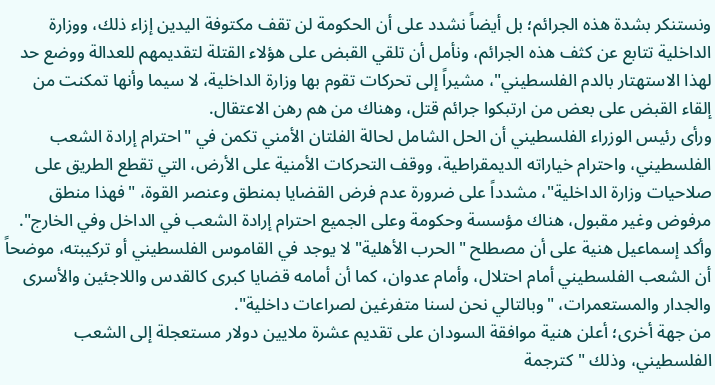ونستنكر بشدة هذه الجرائم؛ بل أيضاً نشدد على أن الحكومة لن تقف مكتوفة اليدين إزاء ذلك، ووزارة الداخلية تتابع عن كثف هذه الجرائم، ونأمل أن تلقي القبض على هؤلاء القتلة لتقديمهم للعدالة ووضع حد لهذا الاستهتار بالدم الفلسطيني"، مشيراً إلى تحركات تقوم بها وزارة الداخلية، لا سيما وأنها تمكنت من إلقاء القبض على بعض من ارتبكوا جرائم قتل، وهناك من هم رهن الاعتقال.
ورأى رئيس الوزراء الفلسطيني أن الحل الشامل لحالة الفلتان الأمني تكمن في "احترام إرادة الشعب الفلسطيني، واحترام خياراته الديمقراطية، ووقف التحركات الأمنية على الأرض، التي تقطع الطريق على صلاحيات وزارة الداخلية"، مشدداً على ضرورة عدم فرض القضايا بمنطق وعنصر القوة، "فهذا منطق مرفوض وغير مقبول، هناك مؤسسة وحكومة وعلى الجميع احترام إرادة الشعب في الداخل وفي الخارج".
وأكد إسماعيل هنية على أن مصطلح "الحرب الأهلية" لا يوجد في القاموس الفلسطيني أو تركيبته، موضحاً أن الشعب الفلسطيني أمام احتلال، وأمام عدوان، كما أن أمامه قضايا كبرى كالقدس واللاجئين والأسرى والجدار والمستعمرات، "وبالتالي نحن لسنا متفرغين لصراعات داخلية".
من جهة أخرى؛ أعلن هنية موافقة السودان على تقديم عشرة ملايين دولار مستعجلة إلى الشعب الفلسطيني، وذلك "كترجمة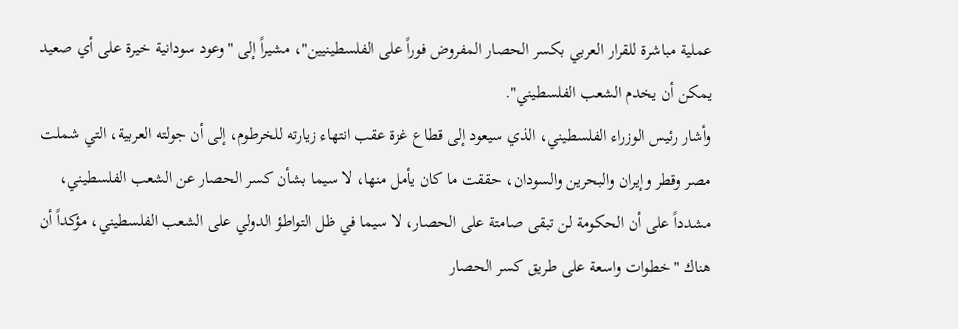عملية مباشرة للقرار العربي بكسر الحصار المفروض فوراً على الفلسطينيين"، مشيراً إلى "وعود سودانية خيرة على أي صعيد يمكن أن يخدم الشعب الفلسطيني".
وأشار رئيس الوزراء الفلسطيني، الذي سيعود إلى قطاع غزة عقب انتهاء زيارته للخرطوم، إلى أن جولته العربية، التي شملت مصر وقطر وإيران والبحرين والسودان، حققت ما كان يأمل منها، لا سيما بشأن كسر الحصار عن الشعب الفلسطيني، مشدداً على أن الحكومة لن تبقى صامتة على الحصار، لا سيما في ظل التواطؤ الدولي على الشعب الفلسطيني، مؤكداً أن هناك "خطوات واسعة على طريق كسر الحصار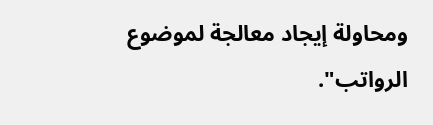ومحاولة إيجاد معالجة لموضوع الرواتب".